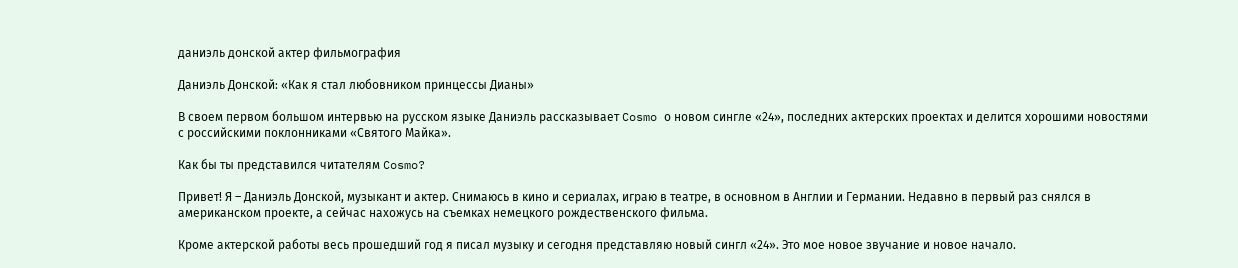даниэль донской актер фильмография

Даниэль Донской: «Как я стал любовником принцессы Дианы»

В своем первом большом интервью на русском языке Даниэль рассказывает Cosmo о новом сингле «24», последних актерских проектах и делится хорошими новостями с российскими поклонниками «Святого Майка».

Как бы ты представился читателям Cosmo?

Привет! Я – Даниэль Донской, музыкант и актер. Снимаюсь в кино и сериалах, играю в театре, в основном в Англии и Германии. Недавно в первый раз снялся в американском проекте, а сейчас нахожусь на съемках немецкого рождественского фильма.

Кроме актерской работы весь прошедший год я писал музыку и сегодня представляю новый сингл «24». Это мое новое звучание и новое начало.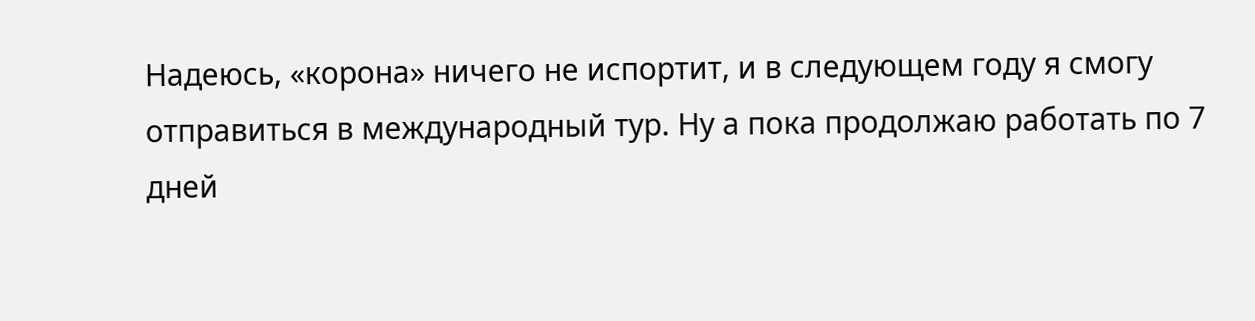Надеюсь, «корона» ничего не испортит, и в следующем году я смогу отправиться в международный тур. Ну а пока продолжаю работать по 7 дней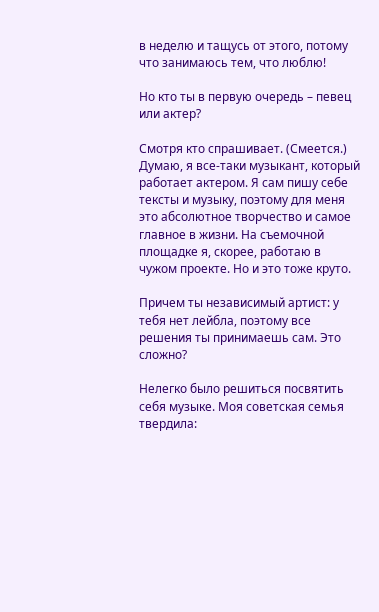в неделю и тащусь от этого, потому что занимаюсь тем, что люблю!

Но кто ты в первую очередь – певец или актер?

Смотря кто спрашивает. (Смеется.) Думаю, я все-таки музыкант, который работает актером. Я сам пишу себе тексты и музыку, поэтому для меня это абсолютное творчество и самое главное в жизни. На съемочной площадке я, скорее, работаю в чужом проекте. Но и это тоже круто.

Причем ты независимый артист: у тебя нет лейбла, поэтому все решения ты принимаешь сам. Это сложно?

Нелегко было решиться посвятить себя музыке. Моя советская семья твердила: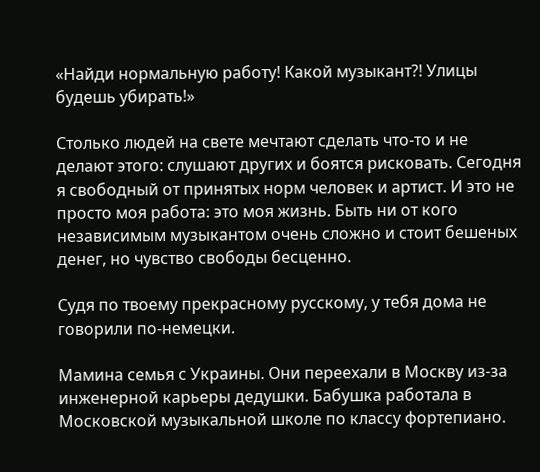«Найди нормальную работу! Какой музыкант?! Улицы будешь убирать!»

Столько людей на свете мечтают сделать что-то и не делают этого: слушают других и боятся рисковать. Сегодня я свободный от принятых норм человек и артист. И это не просто моя работа: это моя жизнь. Быть ни от кого независимым музыкантом очень сложно и стоит бешеных денег, но чувство свободы бесценно.

Судя по твоему прекрасному русскому, у тебя дома не говорили по-немецки.

Мамина семья с Украины. Они переехали в Москву из-за инженерной карьеры дедушки. Бабушка работала в Московской музыкальной школе по классу фортепиано.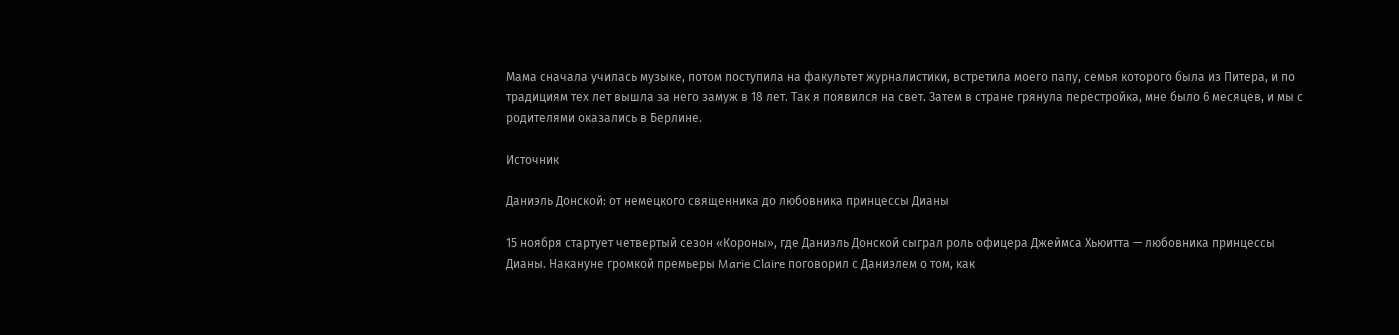Мама сначала училась музыке, потом поступила на факультет журналистики, встретила моего папу, семья которого была из Питера, и по традициям тех лет вышла за него замуж в 18 лет. Так я появился на свет. Затем в стране грянула перестройка, мне было 6 месяцев, и мы с родителями оказались в Берлине.

Источник

Даниэль Донской: от немецкого священника до любовника принцессы Дианы

15 ноября стартует четвертый сезон «Короны», где Даниэль Донской сыграл роль офицера Джеймса Хьюитта — любовника принцессы Дианы. Накануне громкой премьеры Marie Claire поговорил с Даниэлем о том, как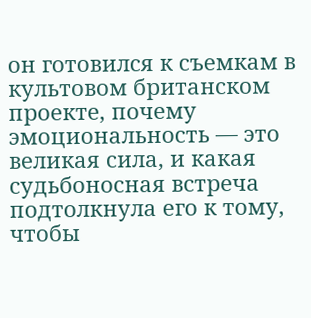он готовился к съемкам в культовом британском проекте, почему эмоциональность — это великая сила, и какая судьбоносная встреча подтолкнула его к тому, чтобы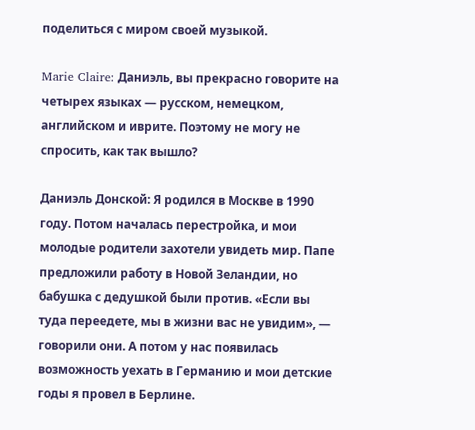поделиться с миром своей музыкой.

Marie Claire: Даниэль, вы прекрасно говорите на четырех языках — русском, немецком, английском и иврите. Поэтому не могу не спросить, как так вышло?

Даниэль Донской: Я родился в Москве в 1990 году. Потом началась перестройка, и мои молодые родители захотели увидеть мир. Папе предложили работу в Новой Зеландии, но бабушка с дедушкой были против. «Если вы туда переедете, мы в жизни вас не увидим», — говорили они. А потом у нас появилась возможность уехать в Германию и мои детские годы я провел в Берлине.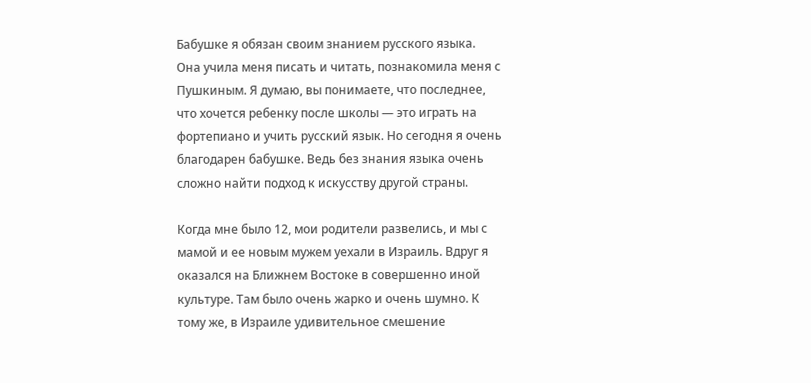Бабушке я обязан своим знанием русского языка. Она учила меня писать и читать, познакомила меня с Пушкиным. Я думаю, вы понимаете, что последнее, что хочется ребенку после школы — это играть на фортепиано и учить русский язык. Но сегодня я очень благодарен бабушке. Ведь без знания языка очень сложно найти подход к искусству другой страны.

Когда мне было 12, мои родители развелись, и мы с мамой и ее новым мужем уехали в Израиль. Вдруг я оказался на Ближнем Востоке в совершенно иной культуре. Там было очень жарко и очень шумно. К тому же, в Израиле удивительное смешение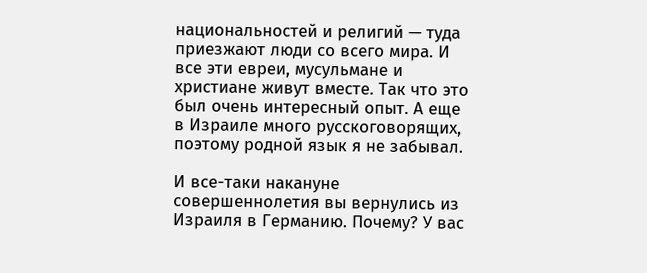национальностей и религий — туда приезжают люди со всего мира. И все эти евреи, мусульмане и христиане живут вместе. Так что это был очень интересный опыт. А еще в Израиле много русскоговорящих, поэтому родной язык я не забывал.

И все-таки накануне совершеннолетия вы вернулись из Израиля в Германию. Почему? У вас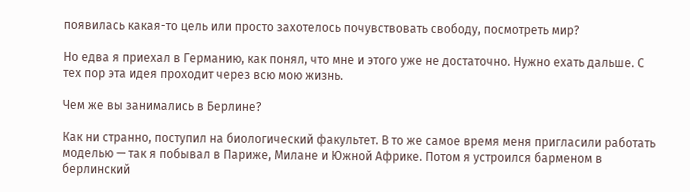появилась какая-то цель или просто захотелось почувствовать свободу, посмотреть мир?

Но едва я приехал в Германию, как понял, что мне и этого уже не достаточно. Нужно ехать дальше. С тех пор эта идея проходит через всю мою жизнь.

Чем же вы занимались в Берлине?

Как ни странно, поступил на биологический факультет. В то же самое время меня пригласили работать моделью — так я побывал в Париже, Милане и Южной Африке. Потом я устроился барменом в берлинский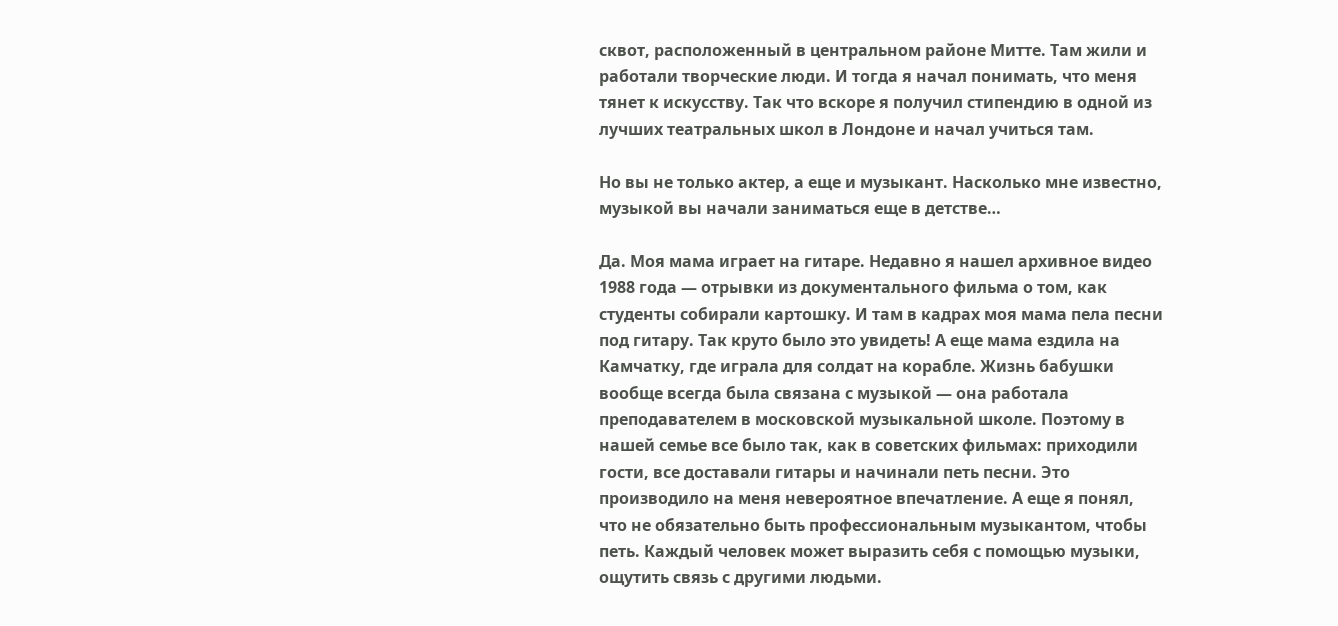сквот, расположенный в центральном районе Митте. Там жили и работали творческие люди. И тогда я начал понимать, что меня тянет к искусству. Так что вскоре я получил стипендию в одной из лучших театральных школ в Лондоне и начал учиться там.

Но вы не только актер, а еще и музыкант. Насколько мне известно, музыкой вы начали заниматься еще в детстве…

Да. Моя мама играет на гитаре. Недавно я нашел архивное видео 1988 года — отрывки из документального фильма о том, как студенты собирали картошку. И там в кадрах моя мама пела песни под гитару. Так круто было это увидеть! А еще мама ездила на Камчатку, где играла для солдат на корабле. Жизнь бабушки вообще всегда была связана с музыкой — она работала преподавателем в московской музыкальной школе. Поэтому в нашей семье все было так, как в советских фильмах: приходили гости, все доставали гитары и начинали петь песни. Это производило на меня невероятное впечатление. А еще я понял, что не обязательно быть профессиональным музыкантом, чтобы петь. Каждый человек может выразить себя с помощью музыки, ощутить связь с другими людьми.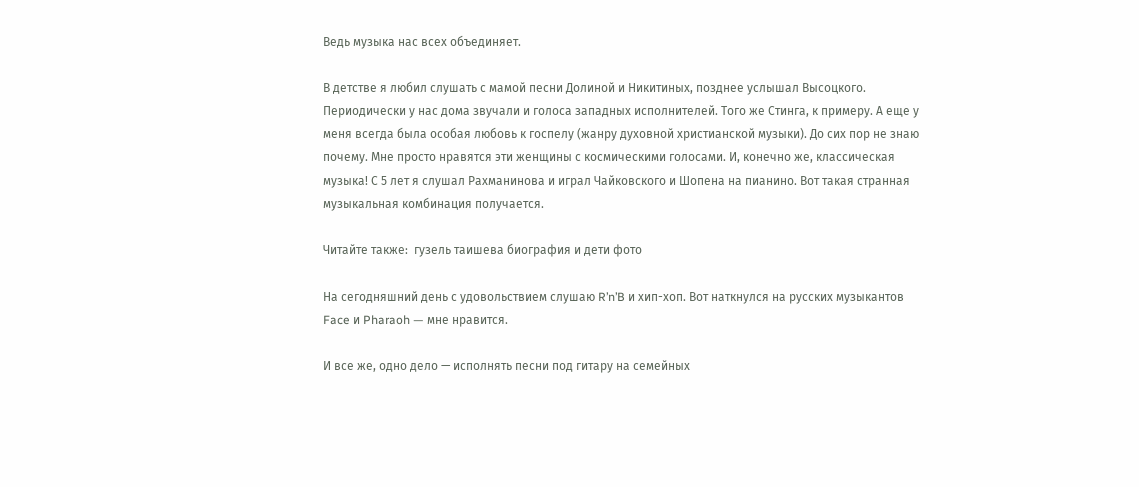Ведь музыка нас всех объединяет.

В детстве я любил слушать с мамой песни Долиной и Никитиных, позднее услышал Высоцкого. Периодически у нас дома звучали и голоса западных исполнителей. Того же Стинга, к примеру. А еще у меня всегда была особая любовь к госпелу (жанру духовной христианской музыки). До сих пор не знаю почему. Мне просто нравятся эти женщины с космическими голосами. И, конечно же, классическая музыка! С 5 лет я слушал Рахманинова и играл Чайковского и Шопена на пианино. Вот такая странная музыкальная комбинация получается.

Читайте также:  гузель таишева биография и дети фото

На сегодняшний день с удовольствием слушаю R’n’B и хип-хоп. Вот наткнулся на русских музыкантов Face и Pharaoh — мне нравится.

И все же, одно дело — исполнять песни под гитару на семейных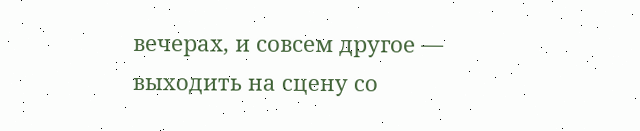вечерах, и совсем другое — выходить на сцену со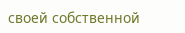своей собственной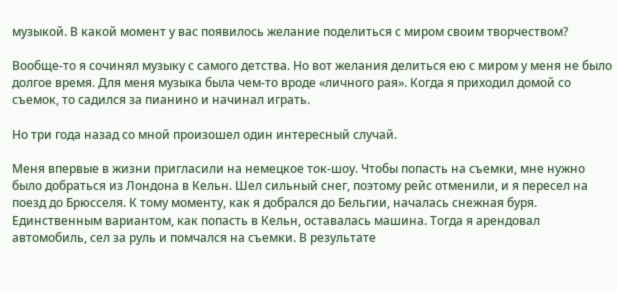музыкой. В какой момент у вас появилось желание поделиться с миром своим творчеством?

Вообще-то я сочинял музыку с самого детства. Но вот желания делиться ею с миром у меня не было долгое время. Для меня музыка была чем-то вроде «личного рая». Когда я приходил домой со съемок, то садился за пианино и начинал играть.

Но три года назад со мной произошел один интересный случай.

Меня впервые в жизни пригласили на немецкое ток-шоу. Чтобы попасть на съемки, мне нужно было добраться из Лондона в Кельн. Шел сильный снег, поэтому рейс отменили, и я пересел на поезд до Брюсселя. К тому моменту, как я добрался до Бельгии, началась снежная буря. Единственным вариантом, как попасть в Кельн, оставалась машина. Тогда я арендовал автомобиль, сел за руль и помчался на съемки. В результате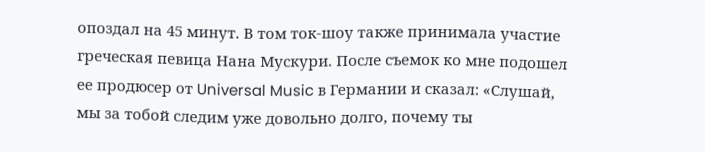опоздал на 45 минут. В том ток-шоу также принимала участие греческая певица Нана Мускури. После съемок ко мне подошел ее продюсер от Universal Music в Германии и сказал: «Слушай, мы за тобой следим уже довольно долго, почему ты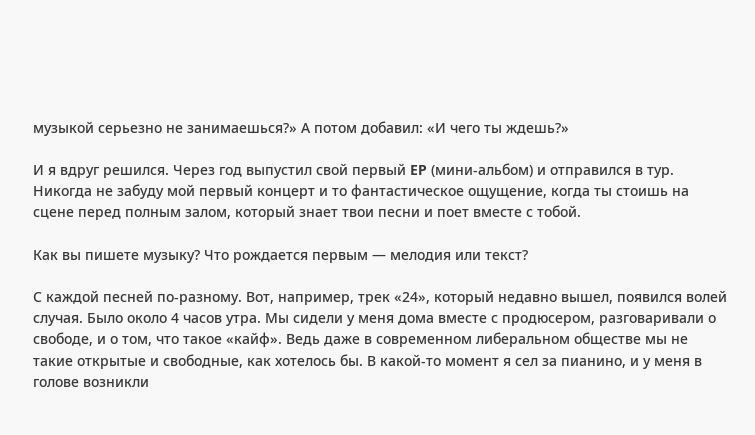музыкой серьезно не занимаешься?» А потом добавил: «И чего ты ждешь?»

И я вдруг решился. Через год выпустил свой первый EP (мини-альбом) и отправился в тур. Никогда не забуду мой первый концерт и то фантастическое ощущение, когда ты стоишь на сцене перед полным залом, который знает твои песни и поет вместе с тобой.

Как вы пишете музыку? Что рождается первым — мелодия или текст?

С каждой песней по-разному. Вот, например, трек «24», который недавно вышел, появился волей случая. Было около 4 часов утра. Мы сидели у меня дома вместе с продюсером, разговаривали о свободе, и о том, что такое «кайф». Ведь даже в современном либеральном обществе мы не такие открытые и свободные, как хотелось бы. В какой-то момент я сел за пианино, и у меня в голове возникли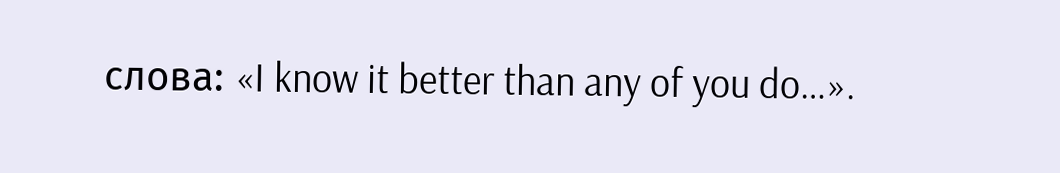слова: «I know it better than any of you do…».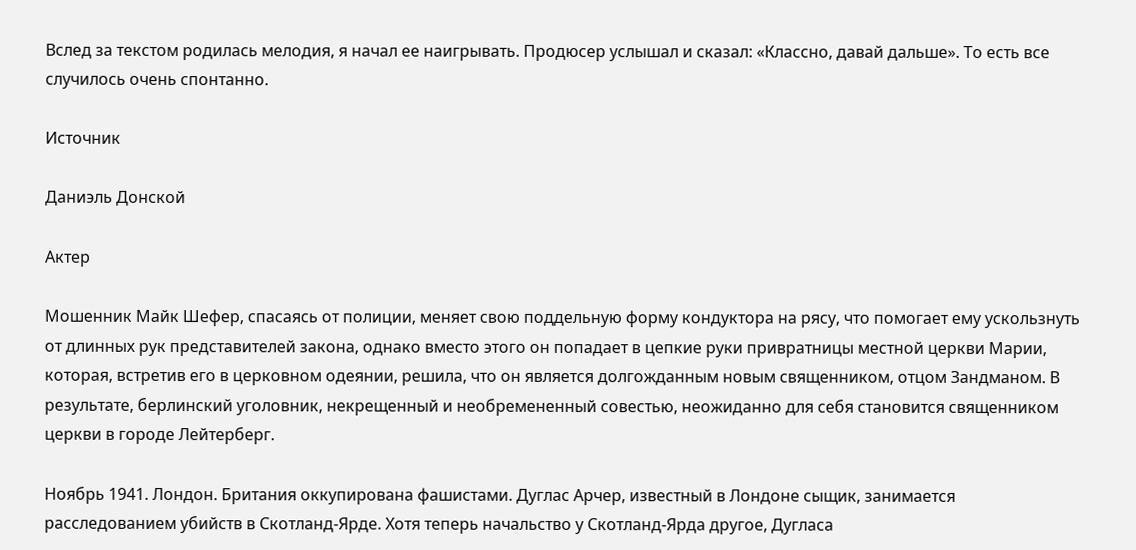Вслед за текстом родилась мелодия, я начал ее наигрывать. Продюсер услышал и сказал: «Классно, давай дальше». То есть все случилось очень спонтанно.

Источник

Даниэль Донской

Актер

Мошенник Майк Шефер, спасаясь от полиции, меняет свою поддельную форму кондуктора на рясу, что помогает ему ускользнуть от длинных рук представителей закона, однако вместо этого он попадает в цепкие руки привратницы местной церкви Марии, которая, встретив его в церковном одеянии, решила, что он является долгожданным новым священником, отцом Зандманом. В результате, берлинский уголовник, некрещенный и необремененный совестью, неожиданно для себя становится священником церкви в городе Лейтерберг.

Ноябрь 1941. Лондон. Британия оккупирована фашистами. Дуглас Арчер, известный в Лондоне сыщик, занимается расследованием убийств в Скотланд-Ярде. Хотя теперь начальство у Скотланд-Ярда другое, Дугласа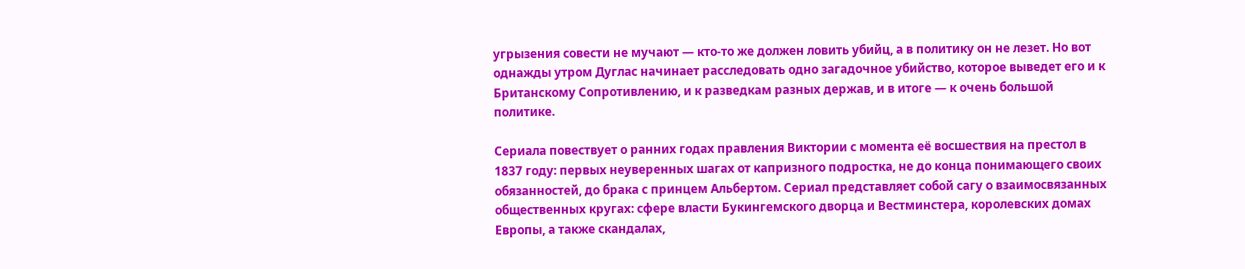угрызения совести не мучают — кто-то же должен ловить убийц, а в политику он не лезет. Но вот однажды утром Дуглас начинает расследовать одно загадочное убийство, которое выведет его и к Британскому Сопротивлению, и к разведкам разных держав, и в итоге — к очень большой политике.

Сериала повествует о ранних годах правления Виктории с момента её восшествия на престол в 1837 году: первых неуверенных шагах от капризного подростка, не до конца понимающего своих обязанностей, до брака с принцем Альбертом. Сериал представляет собой сагу о взаимосвязанных общественных кругах: сфере власти Букингемского дворца и Вестминстера, королевских домах Европы, а также скандалах,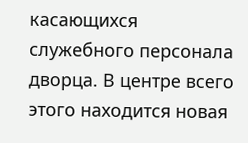касающихся служебного персонала дворца. В центре всего этого находится новая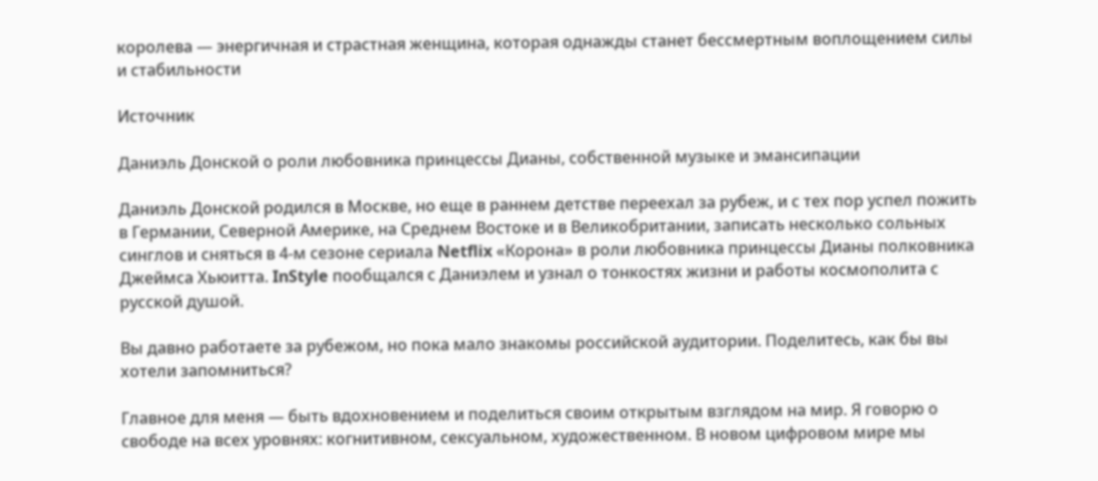королева — энергичная и страстная женщина, которая однажды станет бессмертным воплощением силы и стабильности

Источник

Даниэль Донской о роли любовника принцессы Дианы, собственной музыке и эмансипации

Даниэль Донской родился в Москве, но еще в раннем детстве переехал за рубеж, и с тех пор успел пожить в Германии, Северной Америке, на Среднем Востоке и в Великобритании, записать несколько сольных синглов и сняться в 4-м сезоне сериала Netflix «Корона» в роли любовника принцессы Дианы полковника Джеймса Хьюитта. InStyle пообщался с Даниэлем и узнал о тонкостях жизни и работы космополита с русской душой.

Вы давно работаете за рубежом, но пока мало знакомы российской аудитории. Поделитесь, как бы вы хотели запомниться?

Главное для меня — быть вдохновением и поделиться своим открытым взглядом на мир. Я говорю о свободе на всех уровнях: когнитивном, сексуальном, художественном. В новом цифровом мире мы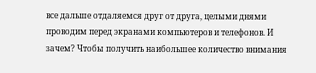все дальше отдаляемся друг от друга, целыми днями проводим перед экранами компьютеров и телефонов. И зачем? Чтобы получить наибольшее количество внимания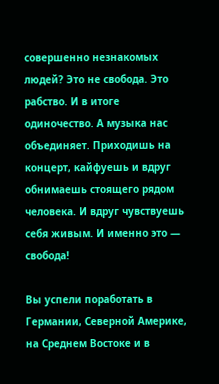совершенно незнакомых людей? Это не свобода. Это рабство. И в итоге одиночество. А музыка нас объединяет. Приходишь на концерт, кайфуешь и вдруг обнимаешь стоящего рядом человека. И вдруг чувствуешь себя живым. И именно это — свобода!

Вы успели поработать в Германии, Северной Америке, на Среднем Востоке и в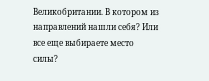Великобритании. В котором из направлений нашли себя? Или все еще выбираете место силы?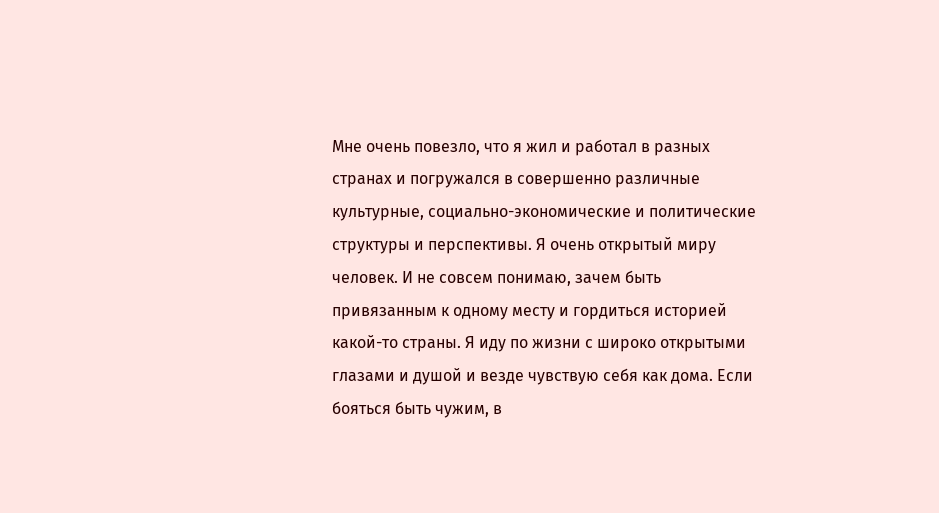Мне очень повезло, что я жил и работал в разных странах и погружался в совершенно различные культурные, социально-экономические и политические структуры и перспективы. Я очень открытый миру человек. И не совсем понимаю, зачем быть привязанным к одному месту и гордиться историей какой-то страны. Я иду по жизни с широко открытыми глазами и душой и везде чувствую себя как дома. Если бояться быть чужим, в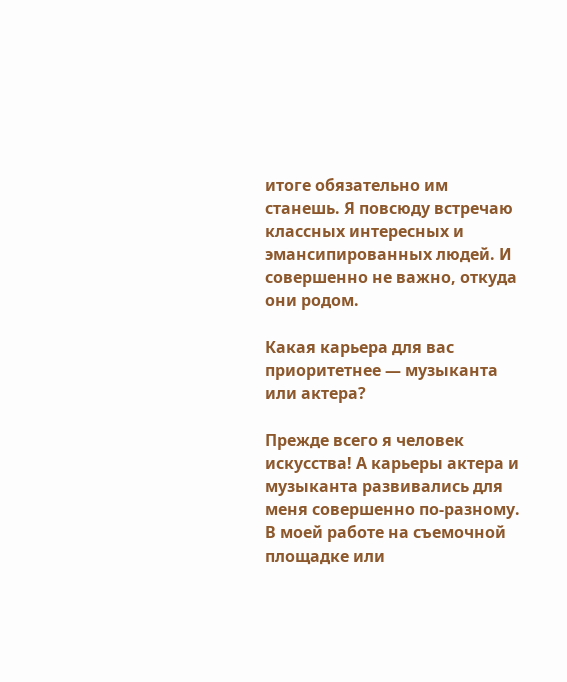итоге обязательно им станешь. Я повсюду встречаю классных интересных и эмансипированных людей. И совершенно не важно, откуда они родом.

Какая карьера для вас приоритетнее — музыканта или актера?

Прежде всего я человек искусства! А карьеры актера и музыканта развивались для меня совершенно по-разному. В моей работе на съемочной площадке или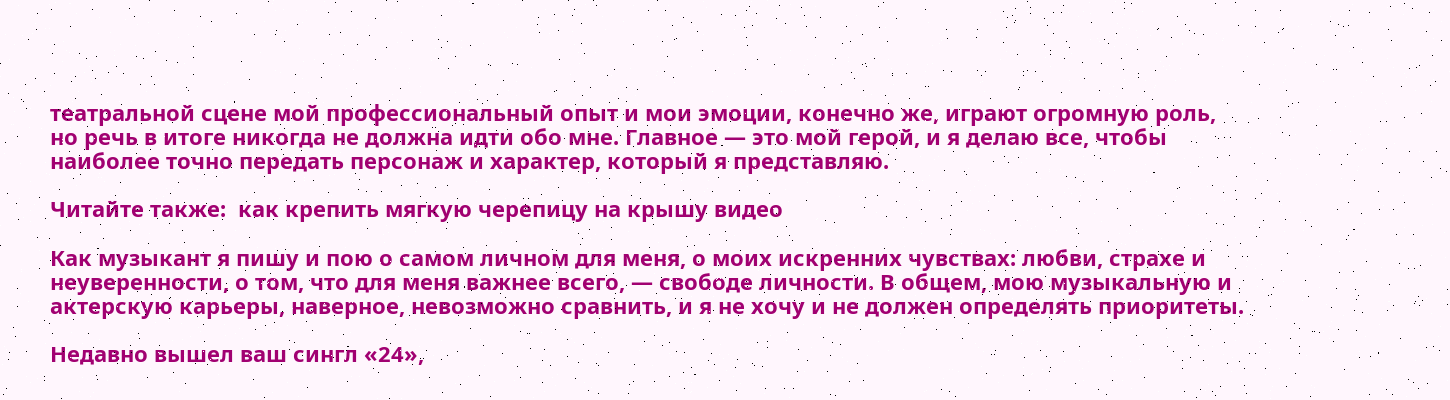театральной сцене мой профессиональный опыт и мои эмоции, конечно же, играют огромную роль, но речь в итоге никогда не должна идти обо мне. Главное — это мой герой, и я делаю все, чтобы наиболее точно передать персонаж и характер, который я представляю.

Читайте также:  как крепить мягкую черепицу на крышу видео

Как музыкант я пишу и пою о самом личном для меня, о моих искренних чувствах: любви, страхе и неуверенности, о том, что для меня важнее всего, — свободе личности. В общем, мою музыкальную и актерскую карьеры, наверное, невозможно сравнить, и я не хочу и не должен определять приоритеты.

Недавно вышел ваш сингл «24»,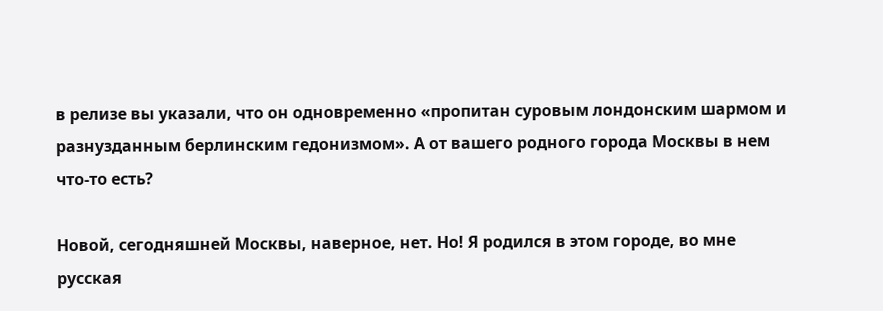в релизе вы указали, что он одновременно «пропитан суровым лондонским шармом и разнузданным берлинским гедонизмом». А от вашего родного города Москвы в нем что-то есть?

Новой, сегодняшней Москвы, наверное, нет. Но! Я родился в этом городе, во мне русская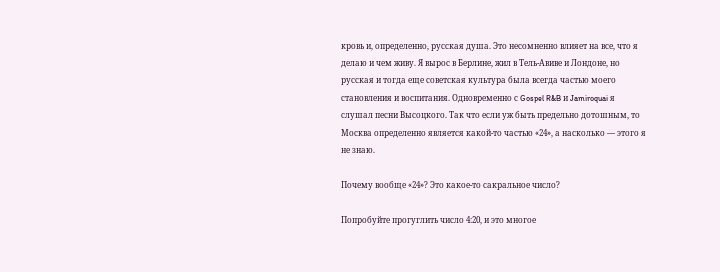кровь и, определенно, русская душа. Это несомненно влияет на все, что я делаю и чем живу. Я вырос в Берлине, жил в Тель-Авиве и Лондоне, но русская и тогда еще советская культура была всегда частью моего становления и воспитания. Одновременно с Gospel R&B и Jamiroquai я слушал песни Высоцкого. Так что если уж быть предельно дотошным, то Москва определенно является какой-то частью «24», а насколько — этого я не знаю.

Почему вообще «24»? Это какое-то сакральное число?

Попробуйте прогуглить число 4:20, и это многое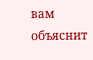вам объяснит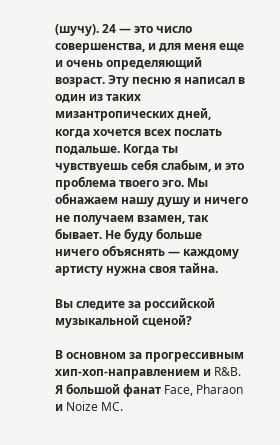(шучу). 24 — это число совершенства, и для меня еще и очень определяющий возраст. Эту песню я написал в один из таких мизантропических дней, когда хочется всех послать подальше. Когда ты чувствуешь себя слабым, и это проблема твоего эго. Мы обнажаем нашу душу и ничего не получаем взамен, так бывает. Не буду больше ничего объяснять — каждому артисту нужна своя тайна.

Вы следите за российской музыкальной сценой?

В основном за прогрессивным хип-хоп-направлением и R&B. Я большой фанат Face, Pharaon и Noize MC.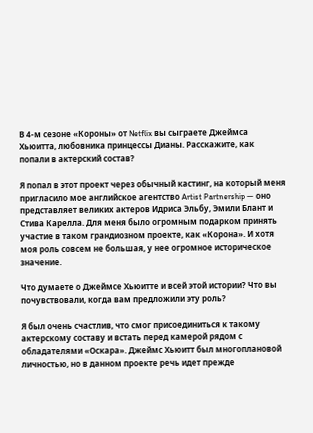В 4-м сезоне «Короны» от Netflix вы сыграете Джеймса Хьюитта, любовника принцессы Дианы. Расскажите, как попали в актерский состав?

Я попал в этот проект через обычный кастинг, на который меня пригласило мое английское агентство Artist Partnership — оно представляет великих актеров Идриса Эльбу, Эмили Блант и Стива Карелла. Для меня было огромным подарком принять участие в таком грандиозном проекте, как «Корона». И хотя моя роль совсем не большая, у нее огромное историческое значение.

Что думаете о Джеймсе Хьюитте и всей этой истории? Что вы почувствовали, когда вам предложили эту роль?

Я был очень счастлив, что смог присоединиться к такому актерскому составу и встать перед камерой рядом с обладателями «Оскара». Джеймс Хьюитт был многоплановой личностью, но в данном проекте речь идет прежде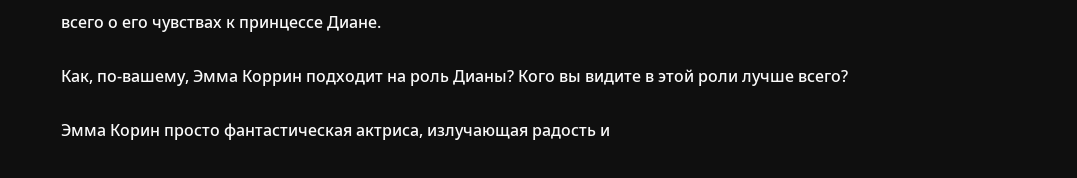всего о его чувствах к принцессе Диане.

Как, по-вашему, Эмма Коррин подходит на роль Дианы? Кого вы видите в этой роли лучше всего?

Эмма Корин просто фантастическая актриса, излучающая радость и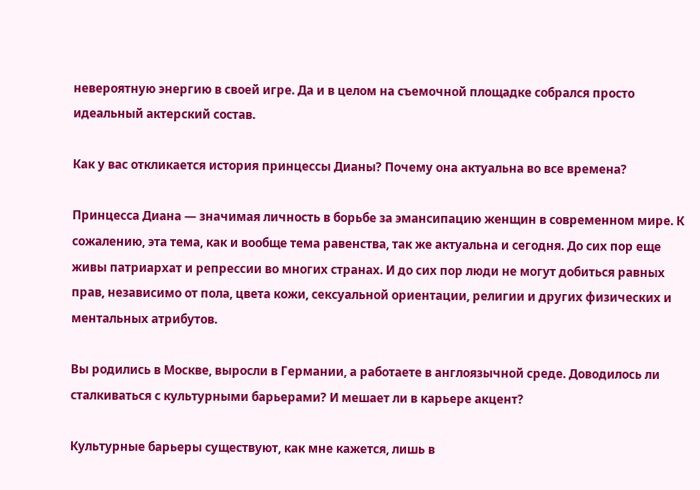невероятную энергию в своей игре. Да и в целом на съемочной площадке собрался просто идеальный актерский состав.

Как у вас откликается история принцессы Дианы? Почему она актуальна во все времена?

Принцесса Диана — значимая личность в борьбе за эмансипацию женщин в современном мире. К сожалению, эта тема, как и вообще тема равенства, так же актуальна и сегодня. До сих пор еще живы патриархат и репрессии во многих странах. И до сих пор люди не могут добиться равных прав, независимо от пола, цвета кожи, сексуальной ориентации, религии и других физических и ментальных атрибутов.

Вы родились в Москве, выросли в Германии, а работаете в англоязычной среде. Доводилось ли сталкиваться с культурными барьерами? И мешает ли в карьере акцент?

Культурные барьеры существуют, как мне кажется, лишь в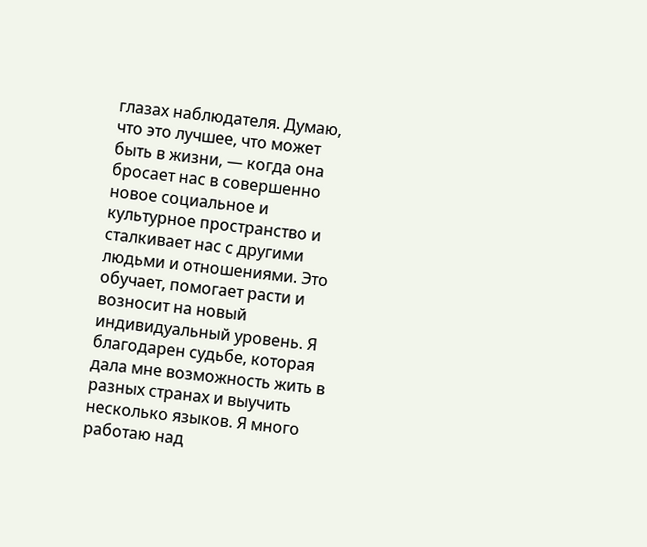глазах наблюдателя. Думаю, что это лучшее, что может быть в жизни, — когда она бросает нас в совершенно новое социальное и культурное пространство и сталкивает нас с другими людьми и отношениями. Это обучает, помогает расти и возносит на новый индивидуальный уровень. Я благодарен судьбе, которая дала мне возможность жить в разных странах и выучить несколько языков. Я много работаю над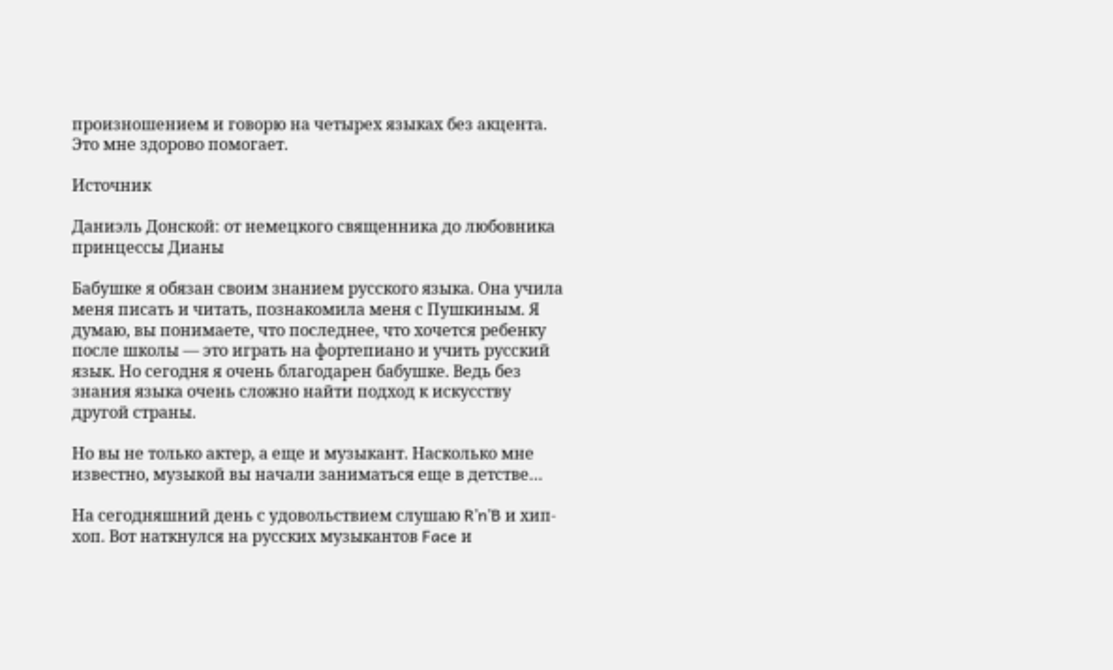произношением и говорю на четырех языках без акцента. Это мне здорово помогает.

Источник

Даниэль Донской: от немецкого священника до любовника принцессы Дианы

Бабушке я обязан своим знанием русского языка. Она учила меня писать и читать, познакомила меня с Пушкиным. Я думаю, вы понимаете, что последнее, что хочется ребенку после школы — это играть на фортепиано и учить русский язык. Но сегодня я очень благодарен бабушке. Ведь без знания языка очень сложно найти подход к искусству другой страны.

Но вы не только актер, а еще и музыкант. Насколько мне известно, музыкой вы начали заниматься еще в детстве…

На сегодняшний день с удовольствием слушаю R’n’B и хип-хоп. Вот наткнулся на русских музыкантов Face и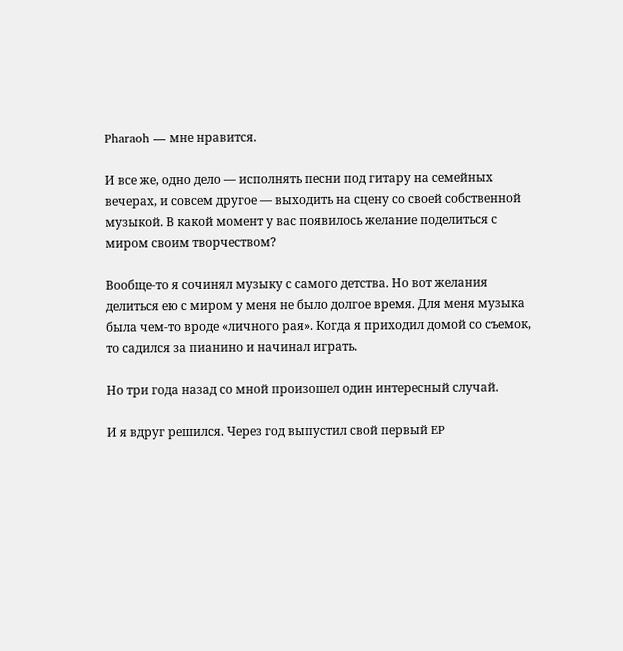Pharaoh — мне нравится.

И все же, одно дело — исполнять песни под гитару на семейных вечерах, и совсем другое — выходить на сцену со своей собственной музыкой. В какой момент у вас появилось желание поделиться с миром своим творчеством?

Вообще-то я сочинял музыку с самого детства. Но вот желания делиться ею с миром у меня не было долгое время. Для меня музыка была чем-то вроде «личного рая». Когда я приходил домой со съемок, то садился за пианино и начинал играть.

Но три года назад со мной произошел один интересный случай.

И я вдруг решился. Через год выпустил свой первый EP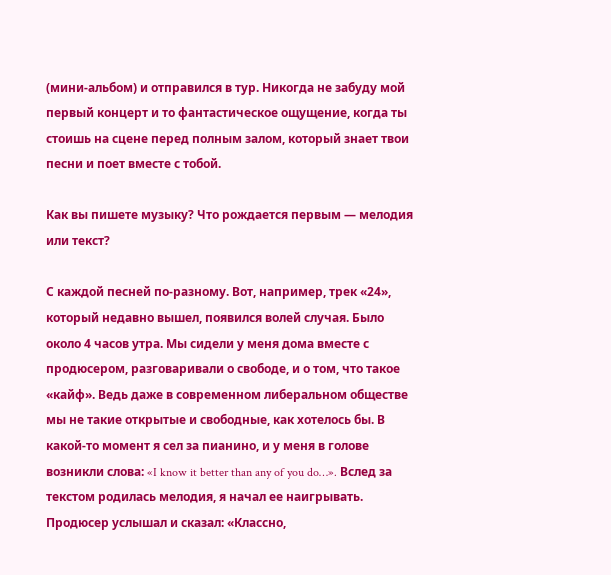(мини-альбом) и отправился в тур. Никогда не забуду мой первый концерт и то фантастическое ощущение, когда ты стоишь на сцене перед полным залом, который знает твои песни и поет вместе с тобой.

Как вы пишете музыку? Что рождается первым — мелодия или текст?

С каждой песней по-разному. Вот, например, трек «24», который недавно вышел, появился волей случая. Было около 4 часов утра. Мы сидели у меня дома вместе с продюсером, разговаривали о свободе, и о том, что такое «кайф». Ведь даже в современном либеральном обществе мы не такие открытые и свободные, как хотелось бы. В какой-то момент я сел за пианино, и у меня в голове возникли слова: «I know it better than any of you do…». Вслед за текстом родилась мелодия, я начал ее наигрывать. Продюсер услышал и сказал: «Классно,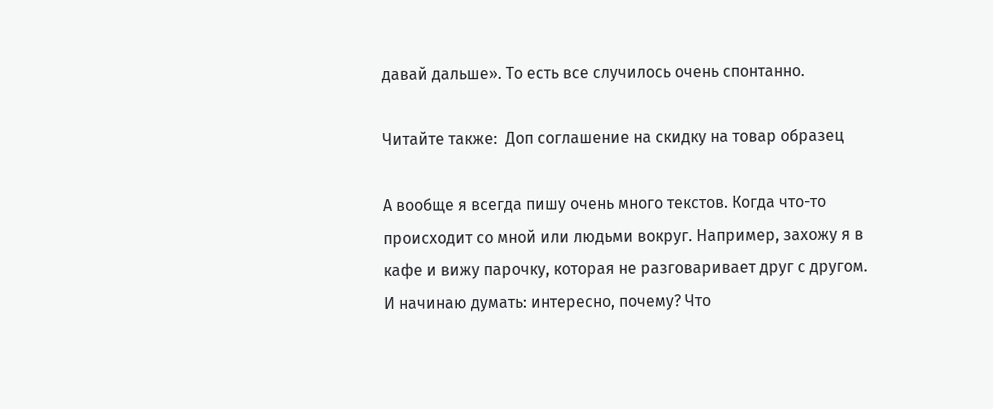давай дальше». То есть все случилось очень спонтанно.

Читайте также:  Доп соглашение на скидку на товар образец

А вообще я всегда пишу очень много текстов. Когда что-то происходит со мной или людьми вокруг. Например, захожу я в кафе и вижу парочку, которая не разговаривает друг с другом. И начинаю думать: интересно, почему? Что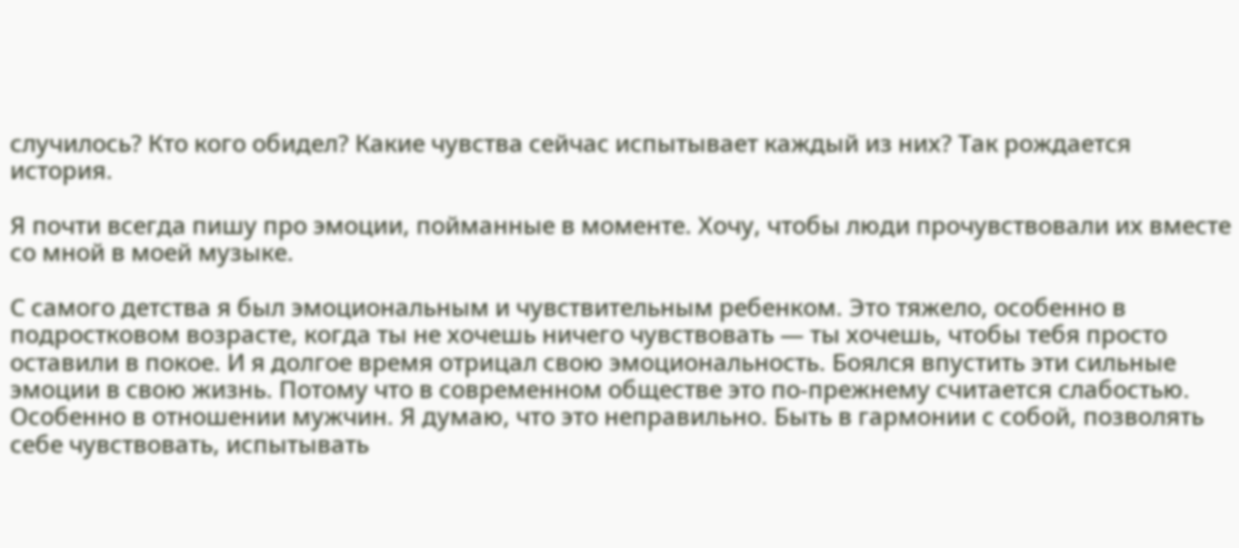случилось? Кто кого обидел? Какие чувства сейчас испытывает каждый из них? Так рождается история.

Я почти всегда пишу про эмоции, пойманные в моменте. Хочу, чтобы люди прочувствовали их вместе со мной в моей музыке.

С самого детства я был эмоциональным и чувствительным ребенком. Это тяжело, особенно в подростковом возрасте, когда ты не хочешь ничего чувствовать — ты хочешь, чтобы тебя просто оставили в покое. И я долгое время отрицал свою эмоциональность. Боялся впустить эти сильные эмоции в свою жизнь. Потому что в современном обществе это по-прежнему считается слабостью. Особенно в отношении мужчин. Я думаю, что это неправильно. Быть в гармонии с собой, позволять себе чувствовать, испытывать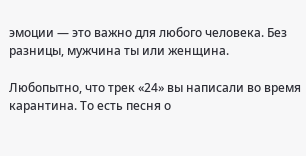эмоции — это важно для любого человека. Без разницы, мужчина ты или женщина.

Любопытно, что трек «24» вы написали во время карантина. То есть песня о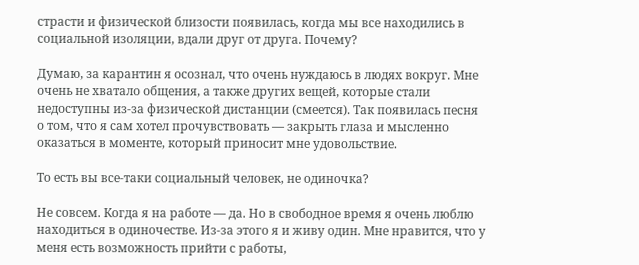страсти и физической близости появилась, когда мы все находились в социальной изоляции, вдали друг от друга. Почему?

Думаю, за карантин я осознал, что очень нуждаюсь в людях вокруг. Мне очень не хватало общения, а также других вещей, которые стали недоступны из-за физической дистанции (смеется). Так появилась песня о том, что я сам хотел прочувствовать — закрыть глаза и мысленно оказаться в моменте, который приносит мне удовольствие.

То есть вы все-таки социальный человек, не одиночка?

Не совсем. Когда я на работе — да. Но в свободное время я очень люблю находиться в одиночестве. Из-за этого я и живу один. Мне нравится, что у меня есть возможность прийти с работы,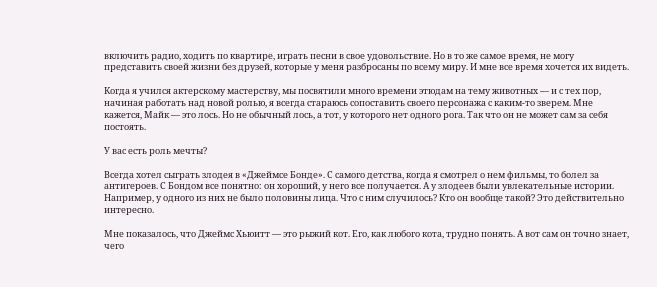включить радио, ходить по квартире, играть песни в свое удовольствие. Но в то же самое время, не могу представить своей жизни без друзей, которые у меня разбросаны по всему миру. И мне все время хочется их видеть.

Когда я учился актерскому мастерству, мы посвятили много времени этюдам на тему животных — и с тех пор, начиная работать над новой ролью, я всегда стараюсь сопоставить своего персонажа с каким-то зверем. Мне кажется, Майк — это лось. Но не обычный лось, а тот, у которого нет одного рога. Так что он не может сам за себя постоять.

У вас есть роль мечты?

Всегда хотел сыграть злодея в «Джеймсе Бонде». С самого детства, когда я смотрел о нем фильмы, то болел за антигероев. С Бондом все понятно: он хороший, у него все получается. А у злодеев были увлекательные истории. Например, у одного из них не было половины лица. Что с ним случилось? Кто он вообще такой? Это действительно интересно.

Мне показалось, что Джеймс Хьюитт — это рыжий кот. Его, как любого кота, трудно понять. А вот сам он точно знает, чего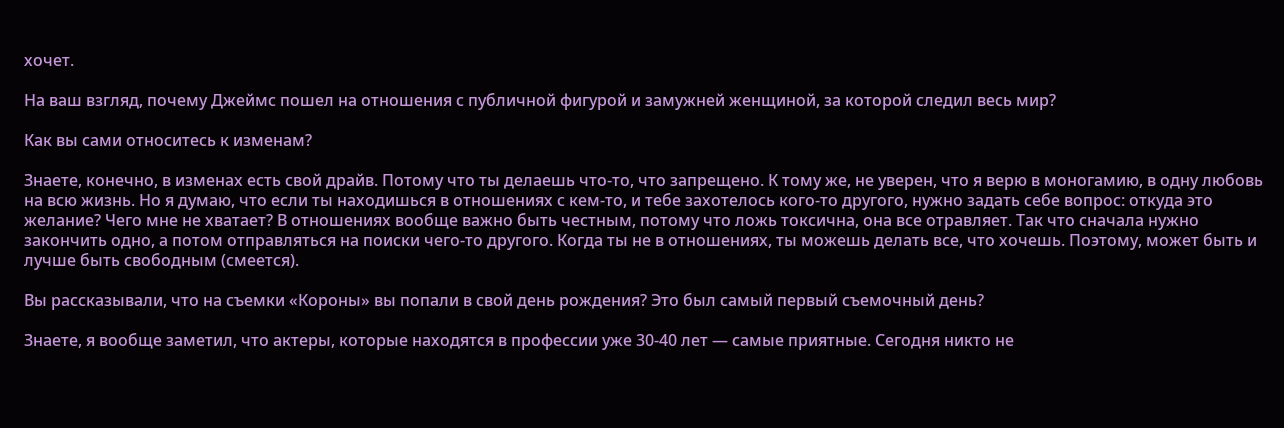хочет.

На ваш взгляд, почему Джеймс пошел на отношения с публичной фигурой и замужней женщиной, за которой следил весь мир?

Как вы сами относитесь к изменам?

Знаете, конечно, в изменах есть свой драйв. Потому что ты делаешь что-то, что запрещено. К тому же, не уверен, что я верю в моногамию, в одну любовь на всю жизнь. Но я думаю, что если ты находишься в отношениях с кем-то, и тебе захотелось кого-то другого, нужно задать себе вопрос: откуда это желание? Чего мне не хватает? В отношениях вообще важно быть честным, потому что ложь токсична, она все отравляет. Так что сначала нужно закончить одно, а потом отправляться на поиски чего-то другого. Когда ты не в отношениях, ты можешь делать все, что хочешь. Поэтому, может быть и лучше быть свободным (смеется).

Вы рассказывали, что на съемки «Короны» вы попали в свой день рождения? Это был самый первый съемочный день?

Знаете, я вообще заметил, что актеры, которые находятся в профессии уже 30-40 лет — самые приятные. Сегодня никто не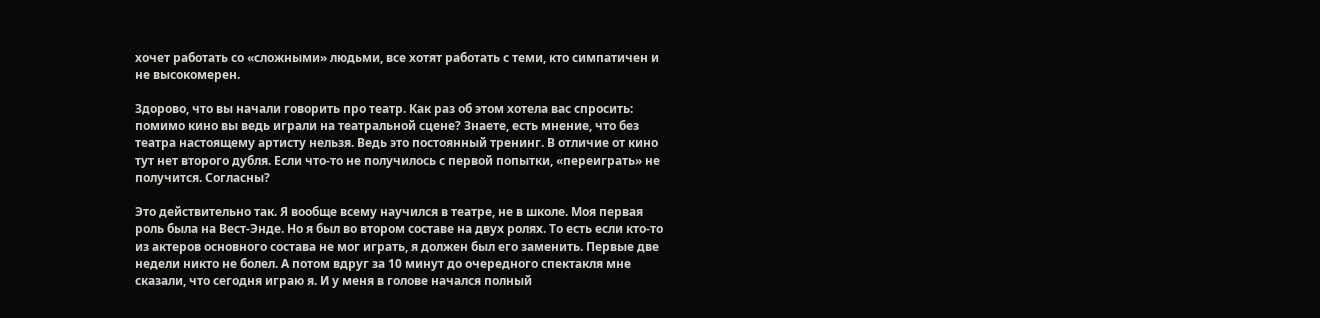хочет работать со «сложными» людьми, все хотят работать с теми, кто симпатичен и не высокомерен.

Здорово, что вы начали говорить про театр. Как раз об этом хотела вас спросить: помимо кино вы ведь играли на театральной сцене? Знаете, есть мнение, что без театра настоящему артисту нельзя. Ведь это постоянный тренинг. В отличие от кино тут нет второго дубля. Если что-то не получилось с первой попытки, «переиграть» не получится. Согласны?

Это действительно так. Я вообще всему научился в театре, не в школе. Моя первая роль была на Вест-Энде. Но я был во втором составе на двух ролях. То есть если кто-то из актеров основного состава не мог играть, я должен был его заменить. Первые две недели никто не болел. А потом вдруг за 10 минут до очередного спектакля мне сказали, что сегодня играю я. И у меня в голове начался полный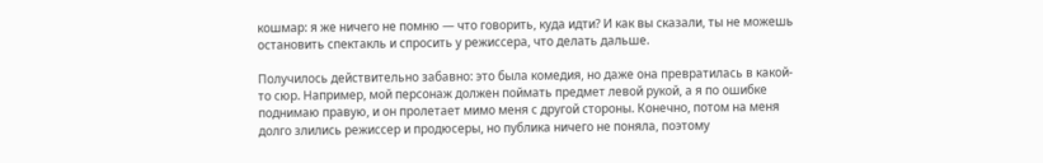кошмар: я же ничего не помню — что говорить, куда идти? И как вы сказали, ты не можешь остановить спектакль и спросить у режиссера, что делать дальше.

Получилось действительно забавно: это была комедия, но даже она превратилась в какой-то сюр. Например, мой персонаж должен поймать предмет левой рукой, а я по ошибке поднимаю правую, и он пролетает мимо меня с другой стороны. Конечно, потом на меня долго злились режиссер и продюсеры, но публика ничего не поняла, поэтому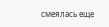смеялась еще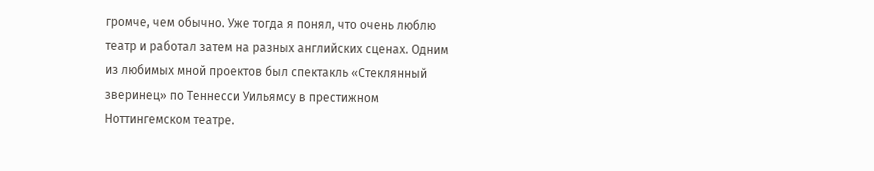громче, чем обычно. Уже тогда я понял, что очень люблю театр и работал затем на разных английских сценах. Одним из любимых мной проектов был спектакль «Стеклянный зверинец» по Теннесси Уильямсу в престижном Ноттингемском театре.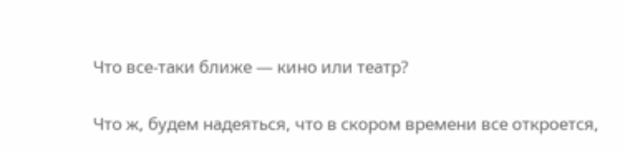Что все-таки ближе — кино или театр?

Что ж, будем надеяться, что в скором времени все откроется,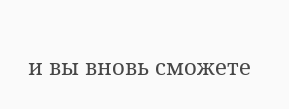и вы вновь сможете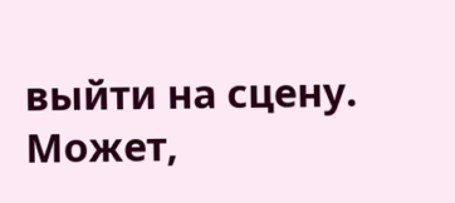выйти на сцену. Может,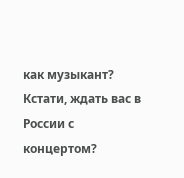как музыкант? Кстати, ждать вас в России с концертом?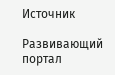Источник

Развивающий портал